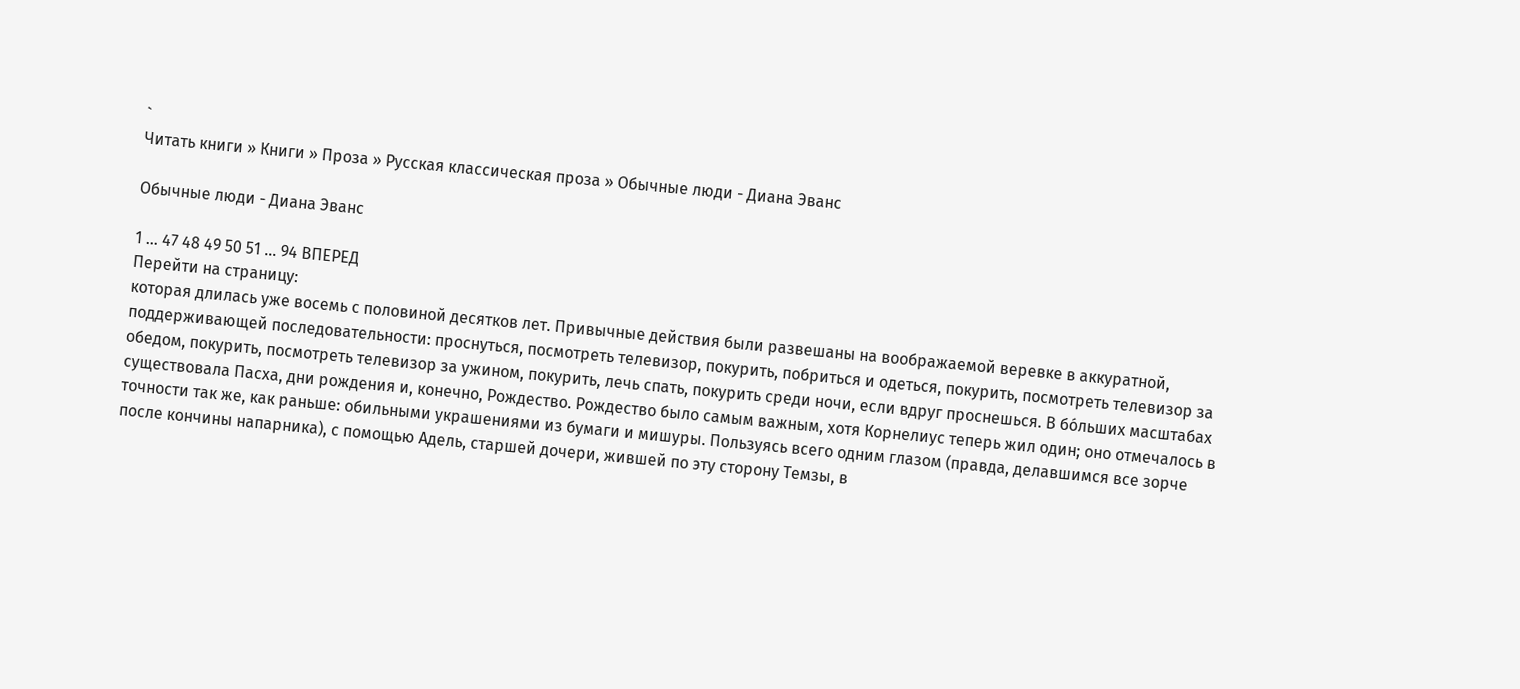`
Читать книги » Книги » Проза » Русская классическая проза » Обычные люди - Диана Эванс

Обычные люди - Диана Эванс

1 ... 47 48 49 50 51 ... 94 ВПЕРЕД
Перейти на страницу:
которая длилась уже восемь с половиной десятков лет. Привычные действия были развешаны на воображаемой веревке в аккуратной, поддерживающей последовательности: проснуться, посмотреть телевизор, покурить, побриться и одеться, покурить, посмотреть телевизор за обедом, покурить, посмотреть телевизор за ужином, покурить, лечь спать, покурить среди ночи, если вдруг проснешься. В бо́льших масштабах существовала Пасха, дни рождения и, конечно, Рождество. Рождество было самым важным, хотя Корнелиус теперь жил один; оно отмечалось в точности так же, как раньше: обильными украшениями из бумаги и мишуры. Пользуясь всего одним глазом (правда, делавшимся все зорче после кончины напарника), с помощью Адель, старшей дочери, жившей по эту сторону Темзы, в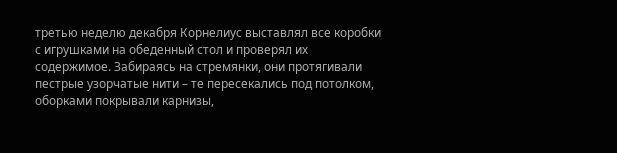третью неделю декабря Корнелиус выставлял все коробки с игрушками на обеденный стол и проверял их содержимое. Забираясь на стремянки, они протягивали пестрые узорчатые нити – те пересекались под потолком, оборками покрывали карнизы,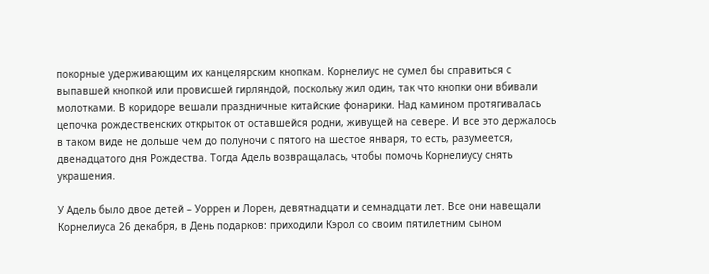покорные удерживающим их канцелярским кнопкам. Корнелиус не сумел бы справиться с выпавшей кнопкой или провисшей гирляндой, поскольку жил один, так что кнопки они вбивали молотками. В коридоре вешали праздничные китайские фонарики. Над камином протягивалась цепочка рождественских открыток от оставшейся родни, живущей на севере. И все это держалось в таком виде не дольше чем до полуночи с пятого на шестое января, то есть, разумеется, двенадцатого дня Рождества. Тогда Адель возвращалась, чтобы помочь Корнелиусу снять украшения.

У Адель было двое детей – Уоррен и Лорен, девятнадцати и семнадцати лет. Все они навещали Корнелиуса 26 декабря, в День подарков: приходили Кэрол со своим пятилетним сыном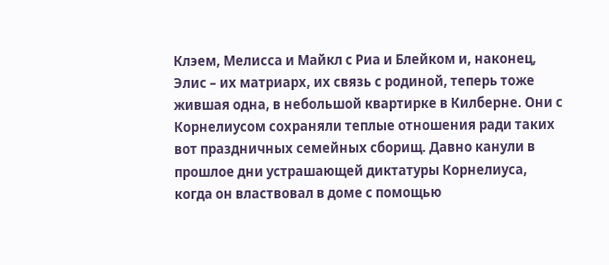Клэем, Мелисса и Майкл с Риа и Блейком и, наконец, Элис – их матриарх, их связь с родиной, теперь тоже жившая одна, в небольшой квартирке в Килберне. Они с Корнелиусом сохраняли теплые отношения ради таких вот праздничных семейных сборищ. Давно канули в прошлое дни устрашающей диктатуры Корнелиуса, когда он властвовал в доме с помощью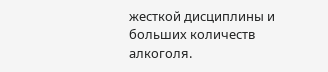жесткой дисциплины и больших количеств алкоголя.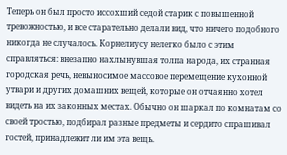Теперь он был просто иссохший седой старик с повышенной тревожностью, и все старательно делали вид, что ничего подобного никогда не случалось. Корнелиусу нелегко было с этим справляться: внезапно нахлынувшая толпа народа, их странная городская речь, невыносимое массовое перемещение кухонной утвари и других домашних вещей, которые он отчаянно хотел видеть на их законных местах. Обычно он шаркал по комнатам со своей тростью, подбирал разные предметы и сердито спрашивал гостей, принадлежит ли им эта вещь.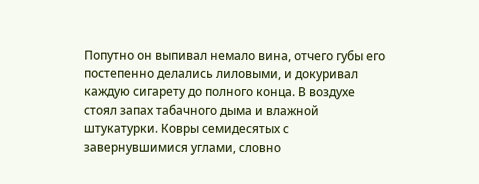Попутно он выпивал немало вина, отчего губы его постепенно делались лиловыми, и докуривал каждую сигарету до полного конца. В воздухе стоял запах табачного дыма и влажной штукатурки. Ковры семидесятых с завернувшимися углами, словно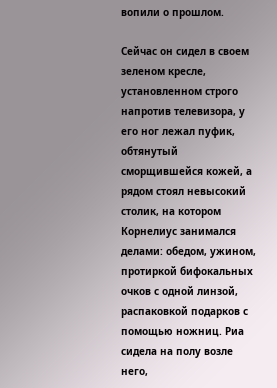вопили о прошлом.

Сейчас он сидел в своем зеленом кресле, установленном строго напротив телевизора, у его ног лежал пуфик, обтянутый сморщившейся кожей, а рядом стоял невысокий столик, на котором Корнелиус занимался делами: обедом, ужином, протиркой бифокальных очков с одной линзой, распаковкой подарков с помощью ножниц. Риа сидела на полу возле него,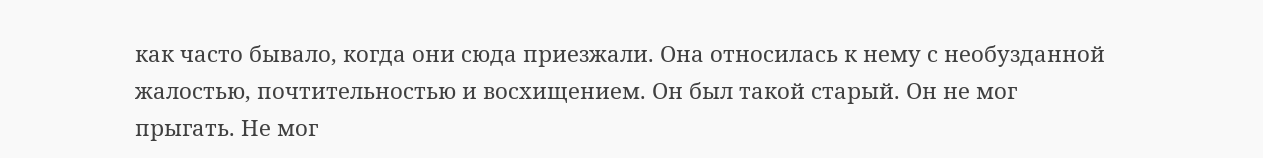как часто бывало, когда они сюда приезжали. Она относилась к нему с необузданной жалостью, почтительностью и восхищением. Он был такой старый. Он не мог прыгать. Не мог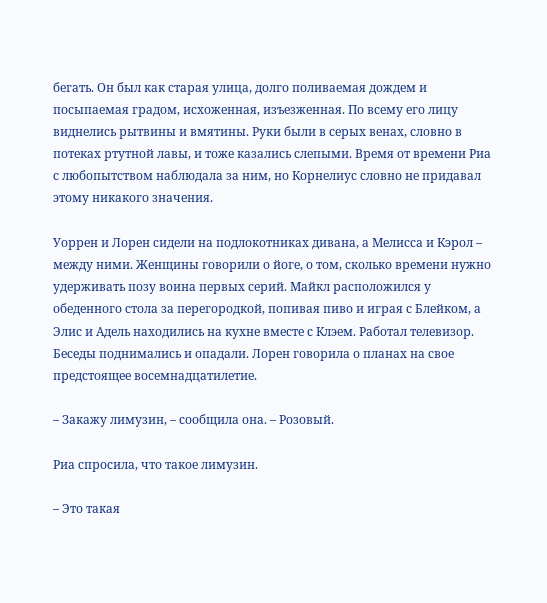бегать. Он был как старая улица, долго поливаемая дождем и посыпаемая градом, исхоженная, изъезженная. По всему его лицу виднелись рытвины и вмятины. Руки были в серых венах, словно в потеках ртутной лавы, и тоже казались слепыми. Время от времени Риа с любопытством наблюдала за ним, но Корнелиус словно не придавал этому никакого значения.

Уоррен и Лорен сидели на подлокотниках дивана, а Мелисса и Кэрол – между ними. Женщины говорили о йоге, о том, сколько времени нужно удерживать позу воина первых серий. Майкл расположился у обеденного стола за перегородкой, попивая пиво и играя с Блейком, а Элис и Адель находились на кухне вместе с Клэем. Работал телевизор. Беседы поднимались и опадали. Лорен говорила о планах на свое предстоящее восемнадцатилетие.

– Закажу лимузин, – сообщила она. – Розовый.

Риа спросила, что такое лимузин.

– Это такая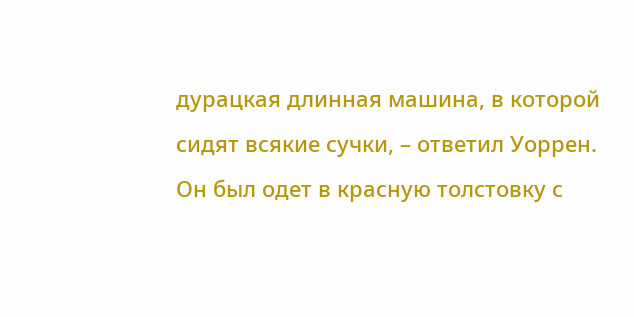дурацкая длинная машина, в которой сидят всякие сучки, – ответил Уоррен. Он был одет в красную толстовку с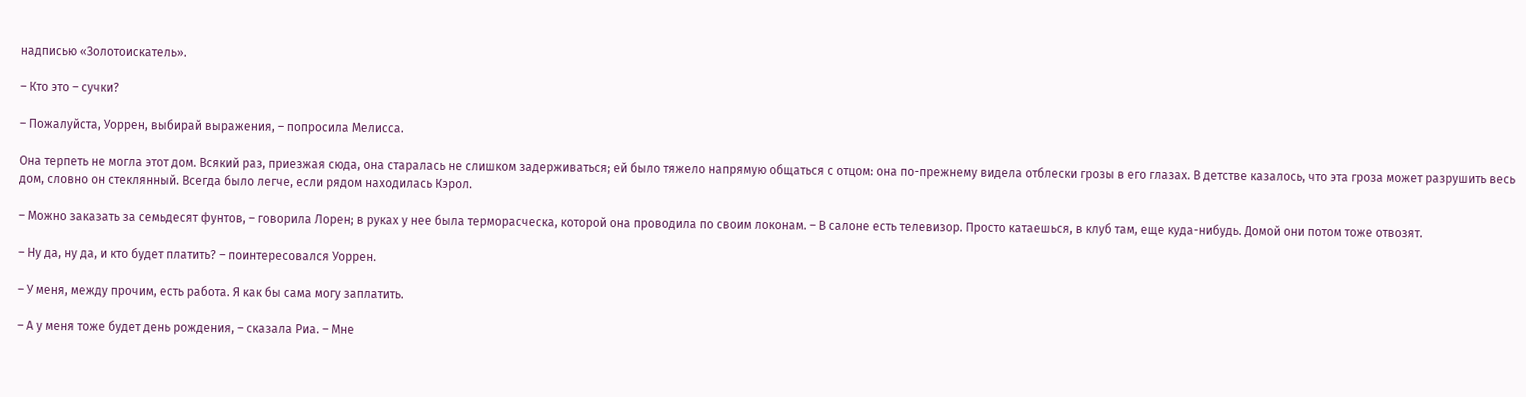надписью «Золотоискатель».

– Кто это – сучки?

– Пожалуйста, Уоррен, выбирай выражения, – попросила Мелисса.

Она терпеть не могла этот дом. Всякий раз, приезжая сюда, она старалась не слишком задерживаться; ей было тяжело напрямую общаться с отцом: она по-прежнему видела отблески грозы в его глазах. В детстве казалось, что эта гроза может разрушить весь дом, словно он стеклянный. Всегда было легче, если рядом находилась Кэрол.

– Можно заказать за семьдесят фунтов, – говорила Лорен; в руках у нее была терморасческа, которой она проводила по своим локонам. – В салоне есть телевизор. Просто катаешься, в клуб там, еще куда-нибудь. Домой они потом тоже отвозят.

– Ну да, ну да, и кто будет платить? – поинтересовался Уоррен.

– У меня, между прочим, есть работа. Я как бы сама могу заплатить.

– А у меня тоже будет день рождения, – сказала Риа. – Мне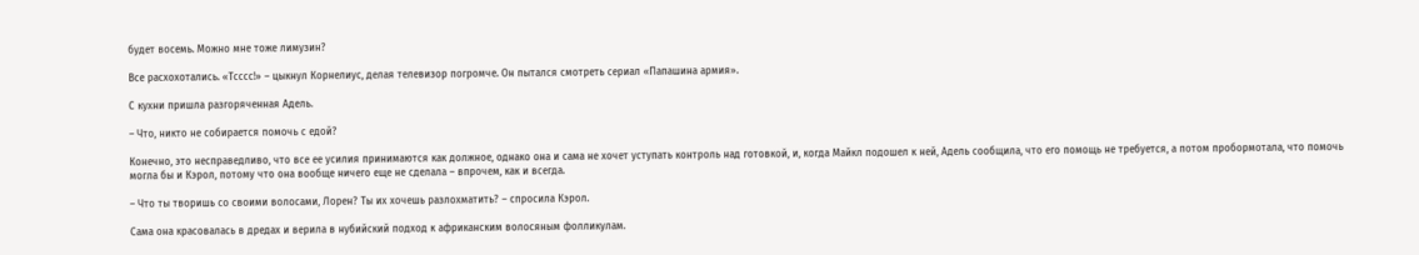будет восемь. Можно мне тоже лимузин?

Все расхохотались. «Тсссс!» – цыкнул Корнелиус, делая телевизор погромче. Он пытался смотреть сериал «Папашина армия».

С кухни пришла разгоряченная Адель.

– Что, никто не собирается помочь с едой?

Конечно, это несправедливо, что все ее усилия принимаются как должное, однако она и сама не хочет уступать контроль над готовкой, и, когда Майкл подошел к ней, Адель сообщила, что его помощь не требуется, а потом пробормотала, что помочь могла бы и Кэрол, потому что она вообще ничего еще не сделала – впрочем, как и всегда.

– Что ты творишь со своими волосами, Лорен? Ты их хочешь разлохматить? – спросила Кэрол.

Сама она красовалась в дредах и верила в нубийский подход к африканским волосяным фолликулам.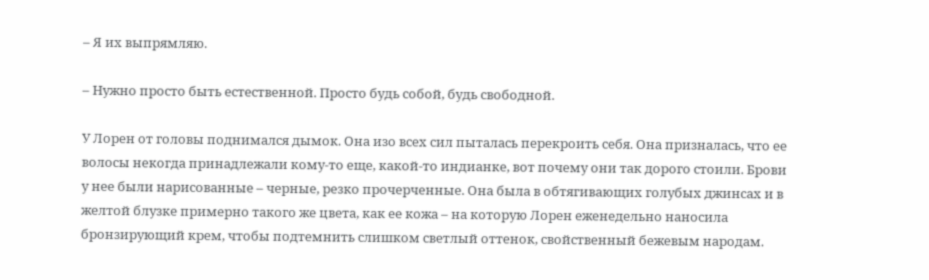– Я их выпрямляю.

– Нужно просто быть естественной. Просто будь собой, будь свободной.

У Лорен от головы поднимался дымок. Она изо всех сил пыталась перекроить себя. Она призналась, что ее волосы некогда принадлежали кому-то еще, какой-то индианке, вот почему они так дорого стоили. Брови у нее были нарисованные – черные, резко прочерченные. Она была в обтягивающих голубых джинсах и в желтой блузке примерно такого же цвета, как ее кожа – на которую Лорен еженедельно наносила бронзирующий крем, чтобы подтемнить слишком светлый оттенок, свойственный бежевым народам.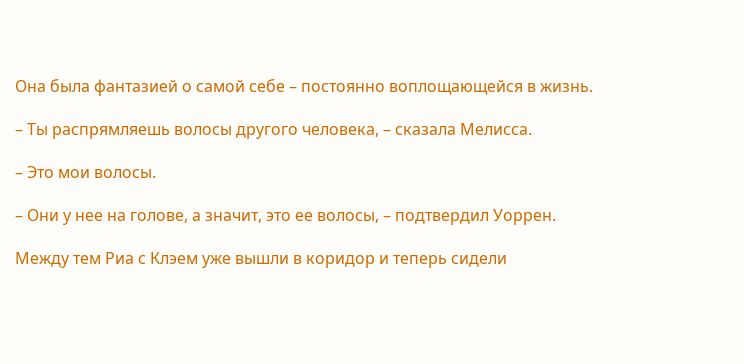Она была фантазией о самой себе – постоянно воплощающейся в жизнь.

– Ты распрямляешь волосы другого человека, – сказала Мелисса.

– Это мои волосы.

– Они у нее на голове, а значит, это ее волосы, – подтвердил Уоррен.

Между тем Риа с Клэем уже вышли в коридор и теперь сидели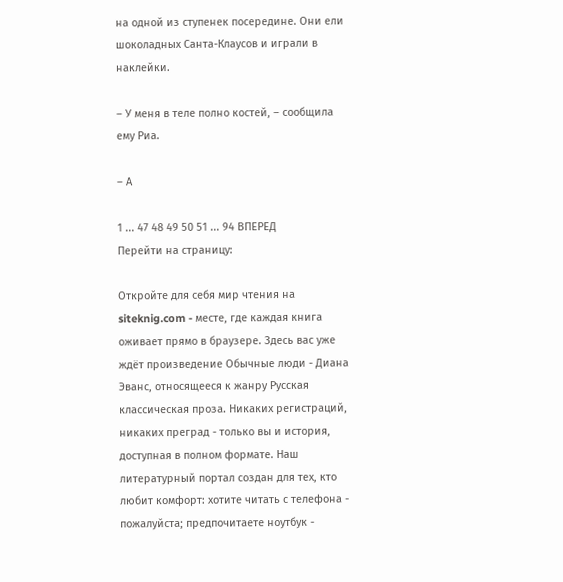на одной из ступенек посередине. Они ели шоколадных Санта-Клаусов и играли в наклейки.

– У меня в теле полно костей, – сообщила ему Риа.

– А

1 ... 47 48 49 50 51 ... 94 ВПЕРЕД
Перейти на страницу:

Откройте для себя мир чтения на siteknig.com - месте, где каждая книга оживает прямо в браузере. Здесь вас уже ждёт произведение Обычные люди - Диана Эванс, относящееся к жанру Русская классическая проза. Никаких регистраций, никаких преград - только вы и история, доступная в полном формате. Наш литературный портал создан для тех, кто любит комфорт: хотите читать с телефона - пожалуйста; предпочитаете ноутбук -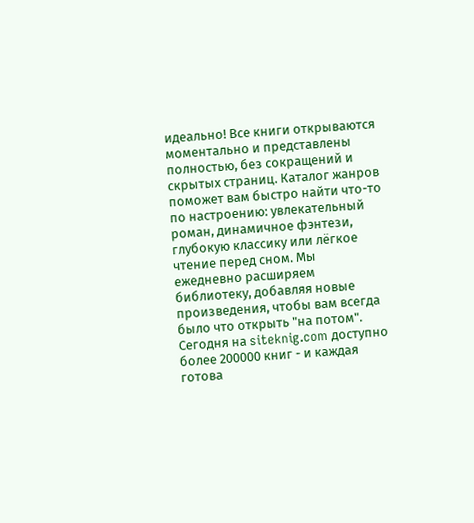идеально! Все книги открываются моментально и представлены полностью, без сокращений и скрытых страниц. Каталог жанров поможет вам быстро найти что-то по настроению: увлекательный роман, динамичное фэнтези, глубокую классику или лёгкое чтение перед сном. Мы ежедневно расширяем библиотеку, добавляя новые произведения, чтобы вам всегда было что открыть "на потом". Сегодня на siteknig.com доступно более 200000 книг - и каждая готова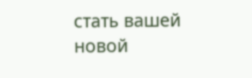стать вашей новой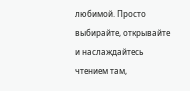любимой. Просто выбирайте, открывайте и наслаждайтесь чтением там,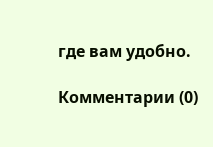где вам удобно.

Комментарии (0)